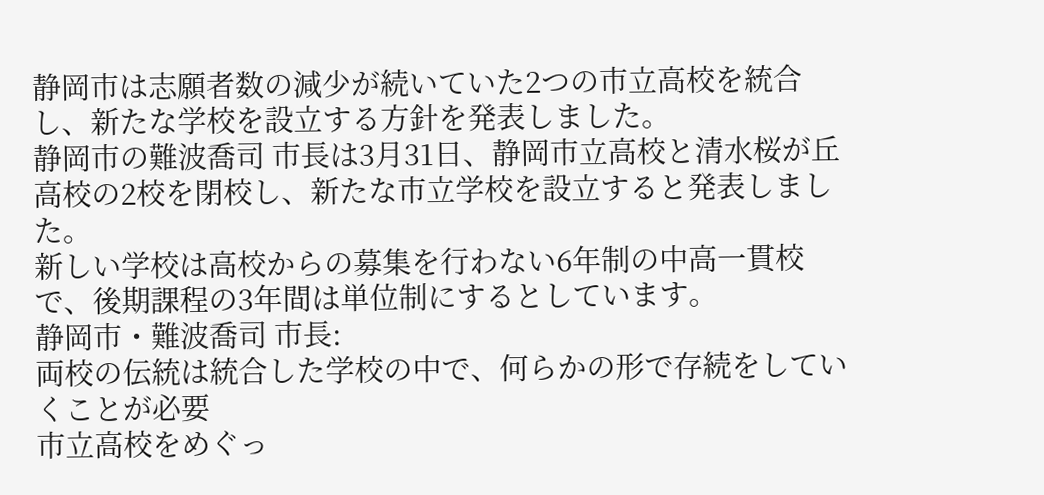静岡市は志願者数の減少が続いていた2つの市立高校を統合し、新たな学校を設立する方針を発表しました。
静岡市の難波喬司 市長は3月31日、静岡市立高校と清水桜が丘高校の2校を閉校し、新たな市立学校を設立すると発表しました。
新しい学校は高校からの募集を行わない6年制の中高一貫校で、後期課程の3年間は単位制にするとしています。
静岡市・難波喬司 市長:
両校の伝統は統合した学校の中で、何らかの形で存続をしていくことが必要
市立高校をめぐっ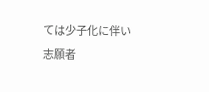ては少子化に伴い志願者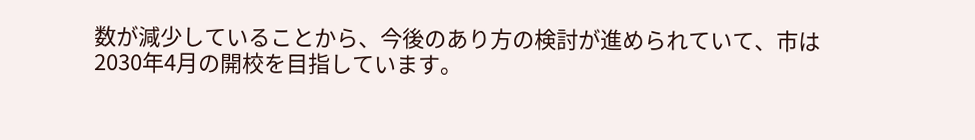数が減少していることから、今後のあり方の検討が進められていて、市は2030年4月の開校を目指しています。